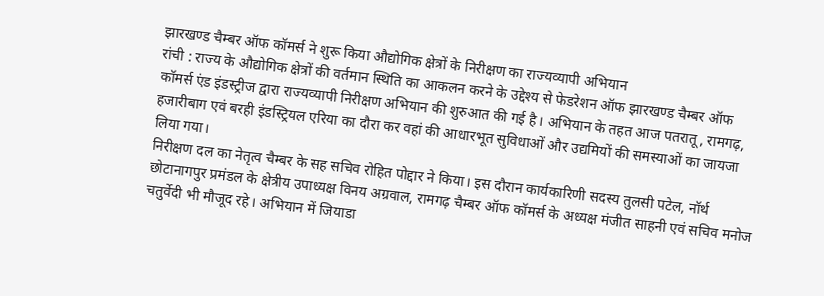झारखण्ड चैम्बर ऑफ कॉमर्स ने शुरू किया औद्योगिक क्षेत्रों के निरीक्षण का राज्यव्यापी अभियान
रांची : राज्य के औद्योगिक क्षेत्रों की वर्तमान स्थिति का आकलन करने के उद्देश्य से फेडरेशन ऑफ झारखण्ड चैम्बर ऑफ कॉमर्स एंड इंडस्ट्रीज द्वारा राज्यव्यापी निरीक्षण अभियान की शुरुआत की गई है। अभियान के तहत आज पतरातू, रामगढ़, हजारीबाग एवं बरही इंडस्ट्रियल एरिया का दौरा कर वहां की आधारभूत सुविधाओं और उद्यमियों की समस्याओं का जायजा लिया गया।
निरीक्षण दल का नेतृत्व चैम्बर के सह सचिव रोहित पोद्दार ने किया। इस दौरान कार्यकारिणी सदस्य तुलसी पटेल, नॉर्थ छोटानागपुर प्रमंडल के क्षेत्रीय उपाध्यक्ष विनय अग्रवाल, रामगढ़ चैम्बर ऑफ कॉमर्स के अध्यक्ष मंजीत साहनी एवं सचिव मनोज चतुर्वेदी भी मौजूद रहे। अभियान में जियाडा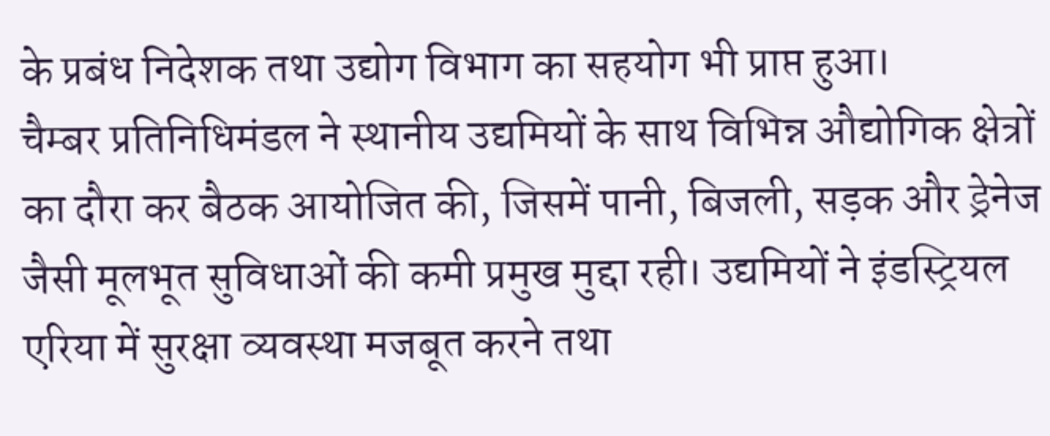के प्रबंध निदेशक तथा उद्योग विभाग का सहयोग भी प्राप्त हुआ।
चैम्बर प्रतिनिधिमंडल ने स्थानीय उद्यमियों के साथ विभिन्न औद्योगिक क्षेत्रों का दौरा कर बैठक आयोजित की, जिसमें पानी, बिजली, सड़क और ड्रेनेज जैसी मूलभूत सुविधाओं की कमी प्रमुख मुद्दा रही। उद्यमियों ने इंडस्ट्रियल एरिया में सुरक्षा व्यवस्था मजबूत करने तथा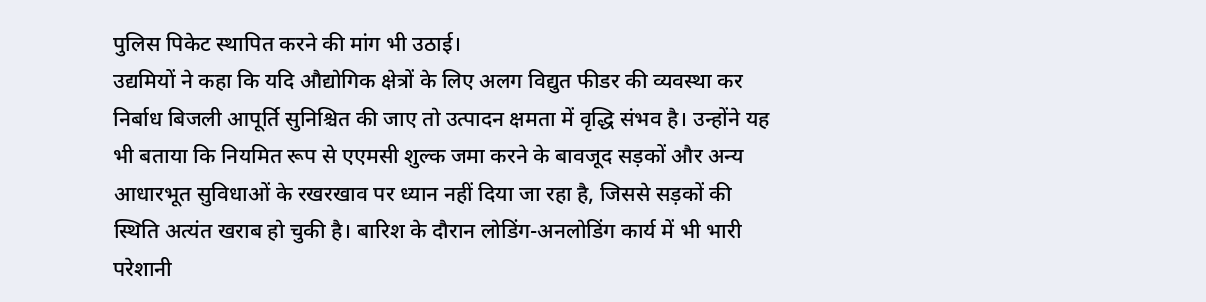पुलिस पिकेट स्थापित करने की मांग भी उठाई।
उद्यमियों ने कहा कि यदि औद्योगिक क्षेत्रों के लिए अलग विद्युत फीडर की व्यवस्था कर निर्बाध बिजली आपूर्ति सुनिश्चित की जाए तो उत्पादन क्षमता में वृद्धि संभव है। उन्होंने यह भी बताया कि नियमित रूप से एएमसी शुल्क जमा करने के बावजूद सड़कों और अन्य आधारभूत सुविधाओं के रखरखाव पर ध्यान नहीं दिया जा रहा है, जिससे सड़कों की स्थिति अत्यंत खराब हो चुकी है। बारिश के दौरान लोडिंग-अनलोडिंग कार्य में भी भारी परेशानी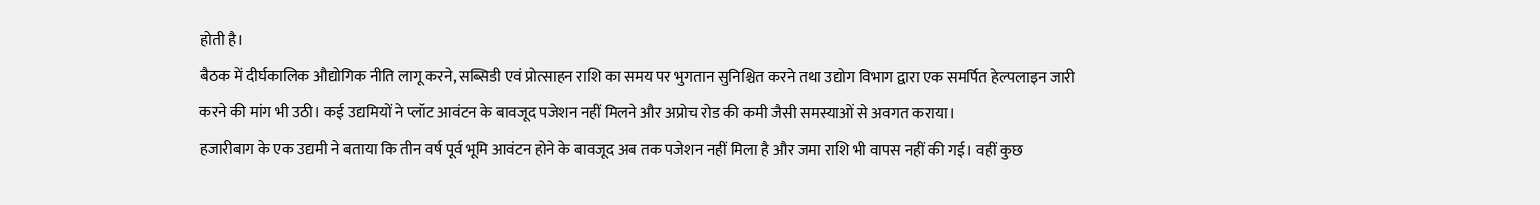होती है।
बैठक में दीर्घकालिक औद्योगिक नीति लागू करने, सब्सिडी एवं प्रोत्साहन राशि का समय पर भुगतान सुनिश्चित करने तथा उद्योग विभाग द्वारा एक समर्पित हेल्पलाइन जारी करने की मांग भी उठी। कई उद्यमियों ने प्लॉट आवंटन के बावजूद पजेशन नहीं मिलने और अप्रोच रोड की कमी जैसी समस्याओं से अवगत कराया।
हजारीबाग के एक उद्यमी ने बताया कि तीन वर्ष पूर्व भूमि आवंटन होने के बावजूद अब तक पजेशन नहीं मिला है और जमा राशि भी वापस नहीं की गई। वहीं कुछ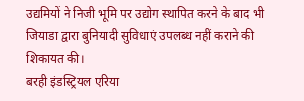उद्यमियों ने निजी भूमि पर उद्योग स्थापित करने के बाद भी जियाडा द्वारा बुनियादी सुविधाएं उपलब्ध नहीं कराने की शिकायत की।
बरही इंडस्ट्रियल एरिया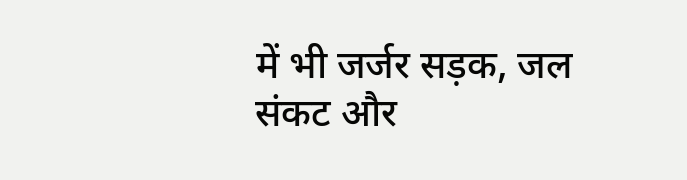में भी जर्जर सड़क, जल संकट और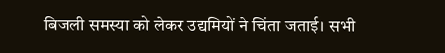बिजली समस्या को लेकर उद्यमियों ने चिंता जताई। सभी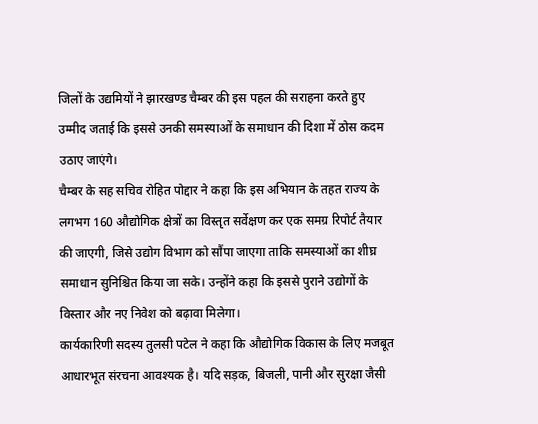जिलों के उद्यमियों ने झारखण्ड चैम्बर की इस पहल की सराहना करते हुए उम्मीद जताई कि इससे उनकी समस्याओं के समाधान की दिशा में ठोस कदम उठाए जाएंगे।
चैम्बर के सह सचिव रोहित पोद्दार ने कहा कि इस अभियान के तहत राज्य के लगभग 160 औद्योगिक क्षेत्रों का विस्तृत सर्वेक्षण कर एक समग्र रिपोर्ट तैयार की जाएगी, जिसे उद्योग विभाग को सौंपा जाएगा ताकि समस्याओं का शीघ्र समाधान सुनिश्चित किया जा सके। उन्होंने कहा कि इससे पुराने उद्योगों के विस्तार और नए निवेश को बढ़ावा मिलेगा।
कार्यकारिणी सदस्य तुलसी पटेल ने कहा कि औद्योगिक विकास के लिए मजबूत आधारभूत संरचना आवश्यक है। यदि सड़क, बिजली, पानी और सुरक्षा जैसी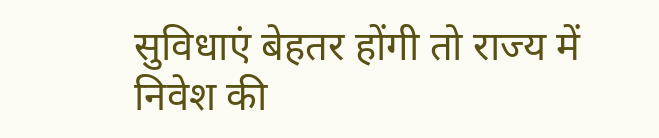सुविधाएं बेहतर होंगी तो राज्य में निवेश की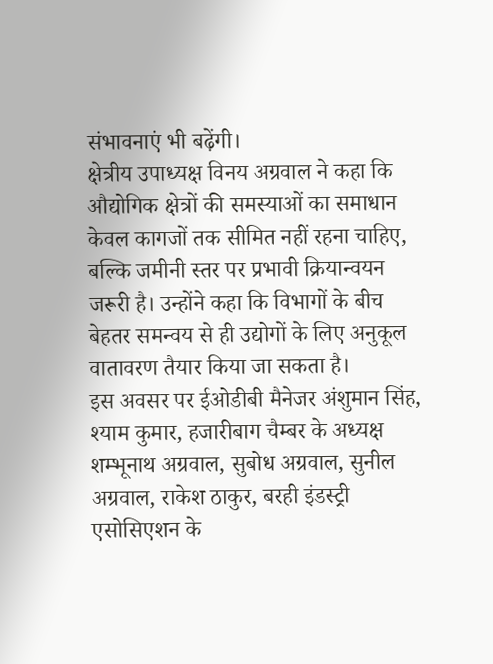संभावनाएं भी बढ़ेंगी।
क्षेत्रीय उपाध्यक्ष विनय अग्रवाल ने कहा कि औद्योगिक क्षेत्रों की समस्याओं का समाधान केवल कागजों तक सीमित नहीं रहना चाहिए, बल्कि जमीनी स्तर पर प्रभावी क्रियान्वयन जरूरी है। उन्होंने कहा कि विभागों के बीच बेहतर समन्वय से ही उद्योगों के लिए अनुकूल वातावरण तैयार किया जा सकता है।
इस अवसर पर ईओडीबी मैनेजर अंशुमान सिंह, श्याम कुमार, हजारीबाग चैम्बर के अध्यक्ष शम्भूनाथ अग्रवाल, सुबोध अग्रवाल, सुनील अग्रवाल, राकेश ठाकुर, बरही इंडस्ट्री एसोसिएशन के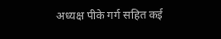अध्यक्ष पीके गर्ग सहित कई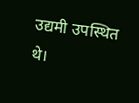उद्यमी उपस्थित थे।